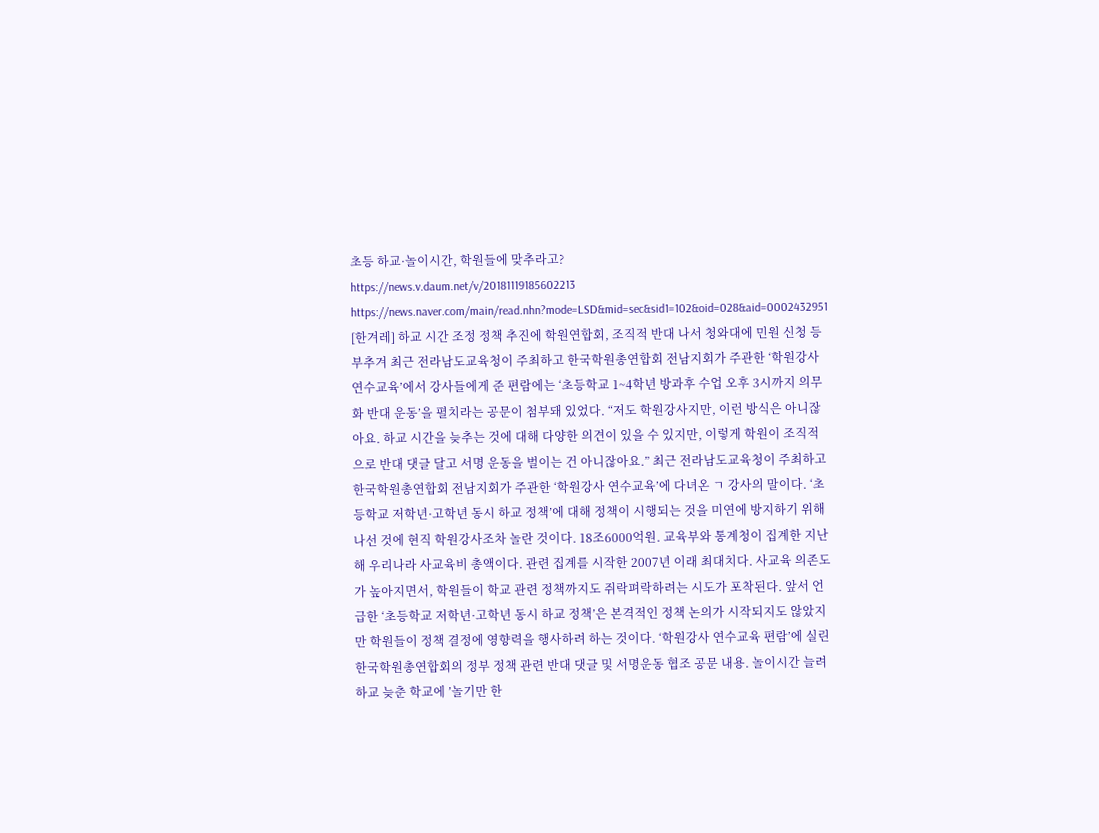초등 하교·놀이시간, 학원들에 맞추라고?
https://news.v.daum.net/v/20181119185602213 https://news.naver.com/main/read.nhn?mode=LSD&mid=sec&sid1=102&oid=028&aid=0002432951 [한겨레] 하교 시간 조정 정책 추진에 학원연합회, 조직적 반대 나서 청와대에 민원 신청 등 부추겨 최근 전라남도교육청이 주최하고 한국학원총연합회 전남지회가 주관한 ‘학원강사 연수교육’에서 강사들에게 준 편람에는 ‘초등학교 1~4학년 방과후 수업 오후 3시까지 의무화 반대 운동’을 펼치라는 공문이 첨부돼 있었다. “저도 학원강사지만, 이런 방식은 아니잖아요. 하교 시간을 늦추는 것에 대해 다양한 의견이 있을 수 있지만, 이렇게 학원이 조직적으로 반대 댓글 달고 서명 운동을 벌이는 건 아니잖아요.” 최근 전라남도교육청이 주최하고 한국학원총연합회 전남지회가 주관한 ‘학원강사 연수교육’에 다녀온 ㄱ 강사의 말이다. ‘초등학교 저학년·고학년 동시 하교 정책’에 대해 정책이 시행되는 것을 미연에 방지하기 위해 나선 것에 현직 학원강사조차 놀란 것이다. 18조6000억원. 교육부와 통계청이 집계한 지난해 우리나라 사교육비 총액이다. 관련 집계를 시작한 2007년 이래 최대치다. 사교육 의존도가 높아지면서, 학원들이 학교 관련 정책까지도 쥐락펴락하려는 시도가 포착된다. 앞서 언급한 ‘초등학교 저학년·고학년 동시 하교 정책’은 본격적인 정책 논의가 시작되지도 않았지만 학원들이 정책 결정에 영향력을 행사하려 하는 것이다. ‘학원강사 연수교육 편람’에 실린 한국학원총연합회의 정부 정책 관련 반대 댓글 및 서명운동 협조 공문 내용. 놀이시간 늘려 하교 늦춘 학교에 ’놀기만 한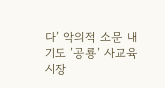다’ 악의적 소문 내기도 ’공룡’ 사교육 시장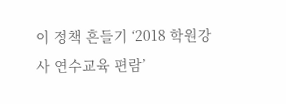이 정책 흔들기 ‘2018 학원강사 연수교육 편람’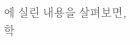에 실린 내용을 살펴보면, 학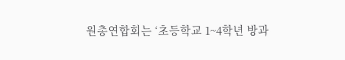원총연합회는 ‘초등학교 1~4학년 방과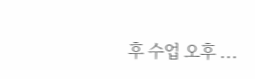후 수업 오후 ...